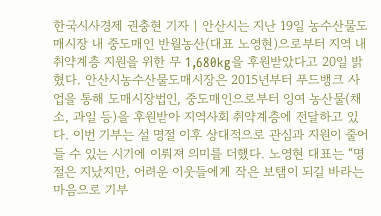한국시사경제 권충현 기자 | 안산시는 지난 19일 농수산물도매시장 내 중도매인 반월농산(대표 노영현)으로부터 지역 내 취약계층 지원을 위한 무 1,680kg을 후원받았다고 20일 밝혔다. 안산시농수산물도매시장은 2015년부터 푸드뱅크 사업을 통해 도매시장법인, 중도매인으로부터 잉여 농산물(채소, 과일 등)을 후원받아 지역사회 취약계층에 전달하고 있다. 이번 기부는 설 명절 이후 상대적으로 관심과 지원이 줄어들 수 있는 시기에 이뤄져 의미를 더했다. 노영현 대표는 “명절은 지났지만, 어려운 이웃들에게 작은 보탬이 되길 바라는 마음으로 기부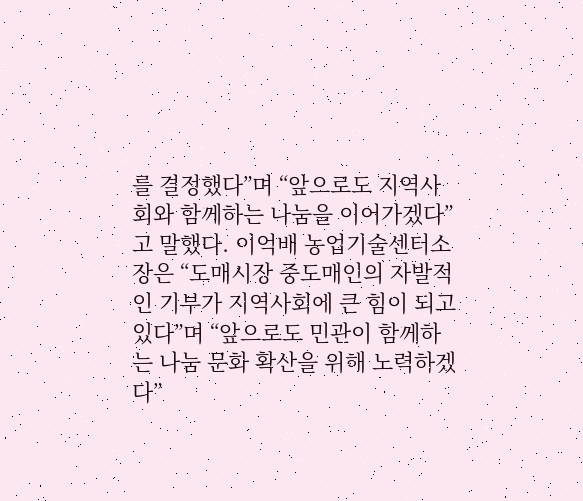를 결정했다”며 “앞으로도 지역사회와 함께하는 나눔을 이어가겠다”고 말했다. 이억배 농업기술센터소장은 “도매시장 중도매인의 자발적인 기부가 지역사회에 큰 힘이 되고 있다”며 “앞으로도 민관이 함께하는 나눔 문화 확산을 위해 노력하겠다”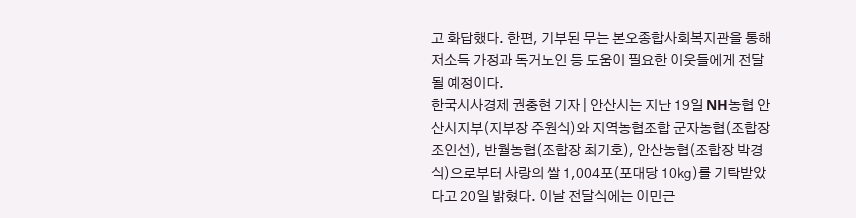고 화답했다. 한편, 기부된 무는 본오종합사회복지관을 통해 저소득 가정과 독거노인 등 도움이 필요한 이웃들에게 전달될 예정이다.
한국시사경제 권충현 기자 | 안산시는 지난 19일 NH농협 안산시지부(지부장 주원식)와 지역농협조합 군자농협(조합장 조인선), 반월농협(조합장 최기호), 안산농협(조합장 박경식)으로부터 사랑의 쌀 1,004포(포대당 10㎏)를 기탁받았다고 20일 밝혔다. 이날 전달식에는 이민근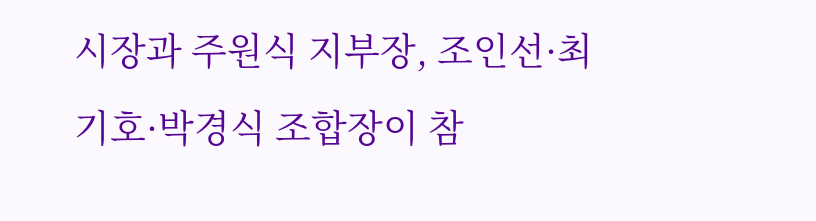시장과 주원식 지부장, 조인선·최기호·박경식 조합장이 참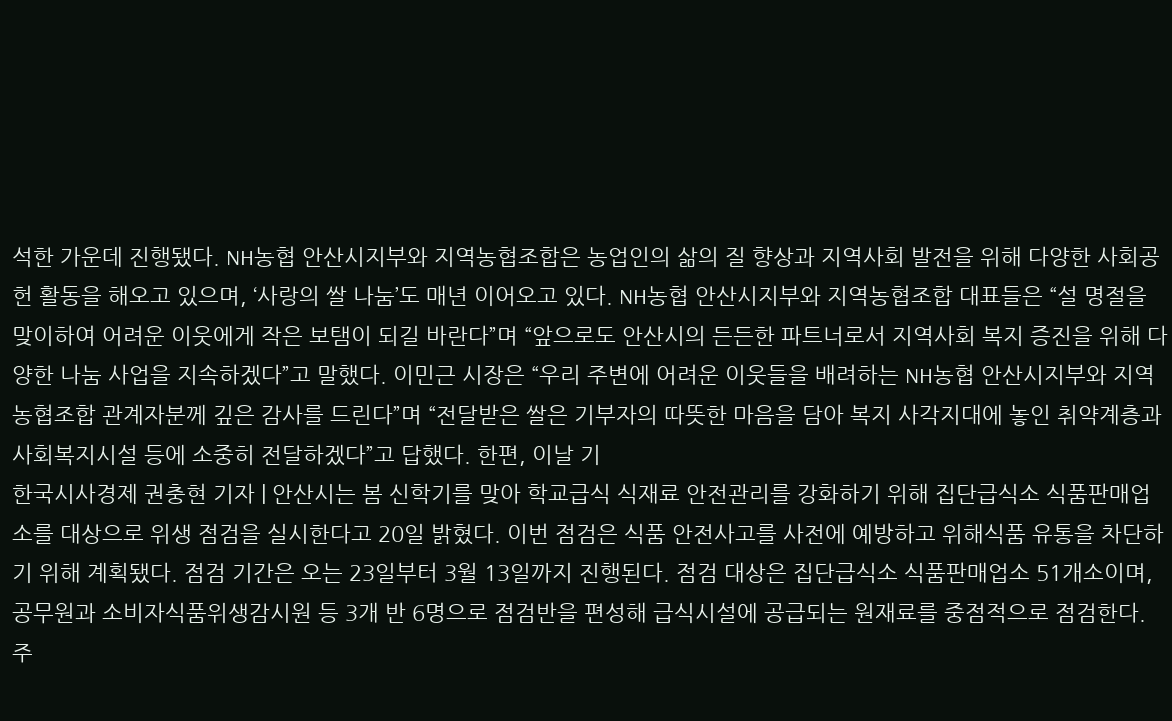석한 가운데 진행됐다. NH농협 안산시지부와 지역농협조합은 농업인의 삶의 질 향상과 지역사회 발전을 위해 다양한 사회공헌 활동을 해오고 있으며, ‘사랑의 쌀 나눔’도 매년 이어오고 있다. NH농협 안산시지부와 지역농협조합 대표들은 “설 명절을 맞이하여 어려운 이웃에게 작은 보탬이 되길 바란다”며 “앞으로도 안산시의 든든한 파트너로서 지역사회 복지 증진을 위해 다양한 나눔 사업을 지속하겠다”고 말했다. 이민근 시장은 “우리 주변에 어려운 이웃들을 배려하는 NH농협 안산시지부와 지역농협조합 관계자분께 깊은 감사를 드린다”며 “전달받은 쌀은 기부자의 따뜻한 마음을 담아 복지 사각지대에 놓인 취약계층과 사회복지시설 등에 소중히 전달하겠다”고 답했다. 한편, 이날 기
한국시사경제 권충현 기자 | 안산시는 봄 신학기를 맞아 학교급식 식재료 안전관리를 강화하기 위해 집단급식소 식품판매업소를 대상으로 위생 점검을 실시한다고 20일 밝혔다. 이번 점검은 식품 안전사고를 사전에 예방하고 위해식품 유통을 차단하기 위해 계획됐다. 점검 기간은 오는 23일부터 3월 13일까지 진행된다. 점검 대상은 집단급식소 식품판매업소 51개소이며, 공무원과 소비자식품위생감시원 등 3개 반 6명으로 점검반을 편성해 급식시설에 공급되는 원재료를 중점적으로 점검한다. 주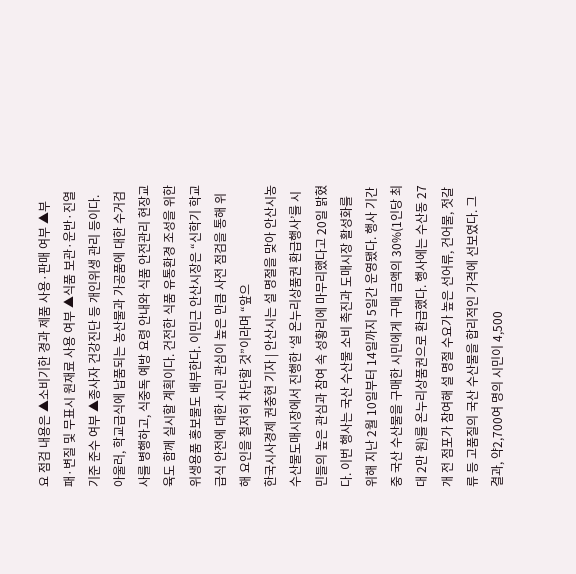요 점검 내용은 ▲소비기한 경과 제품 사용·판매 여부 ▲부패·변질 및 무표시 원재료 사용 여부 ▲식품 보관·운반·진열 기준 준수 여부 ▲종사자 건강진단 등 개인위생 관리 등이다. 아울러, 학교급식에 납품되는 농산물과 가공품에 대한 수거검사를 병행하고, 식중독 예방 요령 안내와 식품 안전관리 현장교육도 함께 실시할 계획이다. 건전한 식품 유통환경 조성을 위한 위생용품 홍보물도 배부한다. 이민근 안산시장은 “신학기 학교급식 안전에 대한 시민 관심이 높은 만큼 사전 점검을 통해 위해 요인을 철저히 차단할 것”이라며 “앞으
한국시사경제 권충현 기자 | 안산시는 설 명절을 맞아 안산시농수산물도매시장에서 진행한 ‘설 온누리상품권 환급행사’를 시민들의 높은 관심과 참여 속 성황리에 마무리했다고 20일 밝혔다. 이번 행사는 국산 수산물 소비 촉진과 도매시장 활성화를 위해 지난 2월 10일부터 14일까지 5일간 운영됐다. 행사 기간 중 국산 수산물을 구매한 시민에게 구매 금액의 30%(1인당 최대 2만 원)를 온누리상품권으로 환급했다. 행사에는 수산동 27개 전 점포가 참여해 설 명절 수요가 높은 선어류, 건어물, 젓갈류 등 고품질의 국산 수산물을 합리적인 가격에 선보였다. 그 결과, 약2,700여 명의 시민이 4,500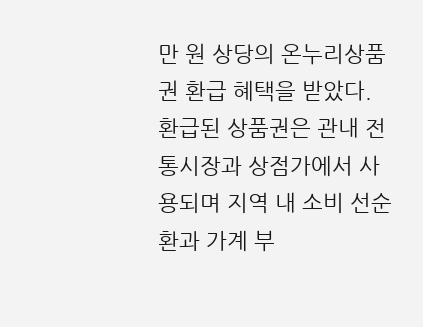만 원 상당의 온누리상품권 환급 혜택을 받았다. 환급된 상품권은 관내 전통시장과 상점가에서 사용되며 지역 내 소비 선순환과 가계 부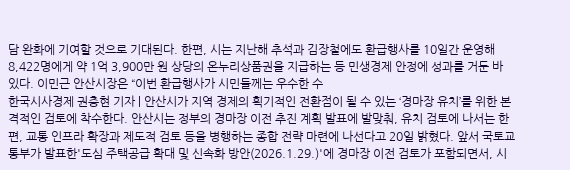담 완화에 기여할 것으로 기대된다. 한편, 시는 지난해 추석과 김장철에도 환급행사를 10일간 운영해 8,422명에게 약 1억 3,900만 원 상당의 온누리상품권을 지급하는 등 민생경제 안정에 성과를 거둔 바 있다. 이민근 안산시장은 “이번 환급행사가 시민들께는 우수한 수
한국시사경제 권충현 기자 | 안산시가 지역 경제의 획기적인 전환점이 될 수 있는 ‘경마장 유치’를 위한 본격적인 검토에 착수한다. 안산시는 정부의 경마장 이전 추진 계획 발표에 발맞춰, 유치 검토에 나서는 한편, 교통 인프라 확장과 제도적 검토 등을 병행하는 종합 전략 마련에 나선다고 20일 밝혔다. 앞서 국토교통부가 발표한'도심 주택공급 확대 및 신속화 방안(2026.1.29.)'에 경마장 이전 검토가 포함되면서, 시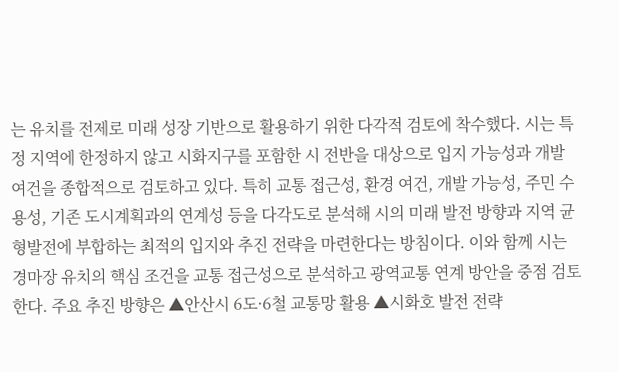는 유치를 전제로 미래 성장 기반으로 활용하기 위한 다각적 검토에 착수했다. 시는 특정 지역에 한정하지 않고 시화지구를 포함한 시 전반을 대상으로 입지 가능성과 개발 여건을 종합적으로 검토하고 있다. 특히 교통 접근성, 환경 여건, 개발 가능성, 주민 수용성, 기존 도시계획과의 연계성 등을 다각도로 분석해 시의 미래 발전 방향과 지역 균형발전에 부합하는 최적의 입지와 추진 전략을 마련한다는 방침이다. 이와 함께 시는 경마장 유치의 핵심 조건을 교통 접근성으로 분석하고 광역교통 연계 방안을 중점 검토한다. 주요 추진 방향은 ▲안산시 6도·6철 교통망 활용 ▲시화호 발전 전략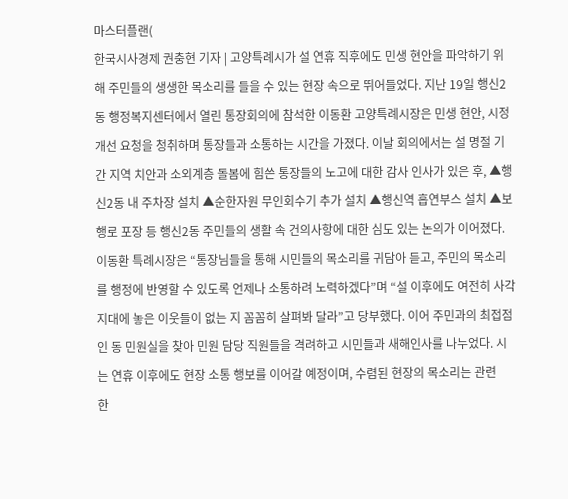마스터플랜(
한국시사경제 권충현 기자 | 고양특례시가 설 연휴 직후에도 민생 현안을 파악하기 위해 주민들의 생생한 목소리를 들을 수 있는 현장 속으로 뛰어들었다. 지난 19일 행신2동 행정복지센터에서 열린 통장회의에 참석한 이동환 고양특례시장은 민생 현안, 시정 개선 요청을 청취하며 통장들과 소통하는 시간을 가졌다. 이날 회의에서는 설 명절 기간 지역 치안과 소외계층 돌봄에 힘쓴 통장들의 노고에 대한 감사 인사가 있은 후, ▲행신2동 내 주차장 설치 ▲순한자원 무인회수기 추가 설치 ▲행신역 흡연부스 설치 ▲보행로 포장 등 행신2동 주민들의 생활 속 건의사항에 대한 심도 있는 논의가 이어졌다. 이동환 특례시장은 “통장님들을 통해 시민들의 목소리를 귀담아 듣고, 주민의 목소리를 행정에 반영할 수 있도록 언제나 소통하려 노력하겠다”며 “설 이후에도 여전히 사각지대에 놓은 이웃들이 없는 지 꼼꼼히 살펴봐 달라”고 당부했다. 이어 주민과의 최접점인 동 민원실을 찾아 민원 담당 직원들을 격려하고 시민들과 새해인사를 나누었다. 시는 연휴 이후에도 현장 소통 행보를 이어갈 예정이며, 수렴된 현장의 목소리는 관련
한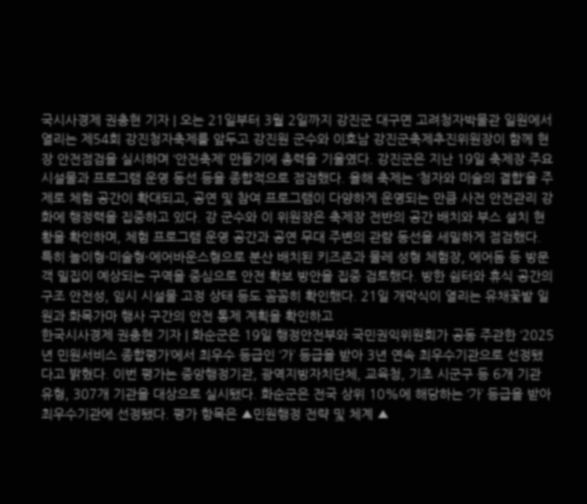국시사경제 권충현 기자 | 오는 21일부터 3월 2일까지 강진군 대구면 고려청자박물관 일원에서 열리는 제54회 강진청자축제를 앞두고 강진원 군수와 이호남 강진군축제추진위원장이 함께 현장 안전점검을 실시하며 ‘안전축제’ 만들기에 총력을 기울였다. 강진군은 지난 19일 축제장 주요 시설물과 프로그램 운영 동선 등을 종합적으로 점검했다. 올해 축제는 ‘청자와 미술의 결합’을 주제로 체험 공간이 확대되고, 공연 및 참여 프로그램이 다양하게 운영되는 만큼 사전 안전관리 강화에 행정력을 집중하고 있다. 강 군수와 이 위원장은 축제장 전반의 공간 배치와 부스 설치 현황을 확인하며, 체험 프로그램 운영 공간과 공연 무대 주변의 관람 동선을 세밀하게 점검했다. 특히 놀이형·미술형·에어바운스형으로 분산 배치된 키즈존과 물레 성형 체험장, 에어돔 등 방문객 밀집이 예상되는 구역을 중심으로 안전 확보 방안을 집중 검토했다. 방한 쉼터와 휴식 공간의 구조 안전성, 임시 시설물 고정 상태 등도 꼼꼼히 확인했다. 21일 개막식이 열리는 유채꽃밭 일원과 화목가마 행사 구간의 안전 통제 계획을 확인하고
한국시사경제 권충현 기자 | 화순군은 19일 행정안전부와 국민권익위원회가 공동 주관한 ‘2025년 민원서비스 종합평가’에서 최우수 등급인 ‘가’ 등급을 받아 3년 연속 최우수기관으로 선정됐다고 밝혔다. 이번 평가는 중앙행정기관, 광역지방자치단체, 교육청, 기초 시군구 등 6개 기관 유형, 307개 기관을 대상으로 실시됐다. 화순군은 전국 상위 10%에 해당하는 ‘가’ 등급을 받아 최우수기관에 선정됐다. 평가 항목은 ▲민원행정 전략 및 체계 ▲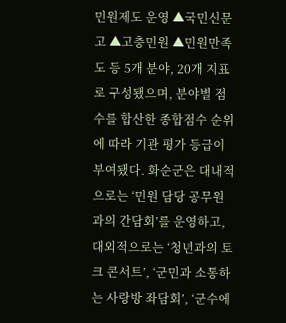민원제도 운영 ▲국민신문고 ▲고충민원 ▲민원만족도 등 5개 분야, 20개 지표로 구성됐으며, 분야별 점수를 합산한 종합점수 순위에 따라 기관 평가 등급이 부여됐다. 화순군은 대내적으로는 ‘민원 담당 공무원과의 간담회’를 운영하고, 대외적으로는 ‘청년과의 토크 콘서트’, ‘군민과 소통하는 사랑방 좌담회’, ‘군수에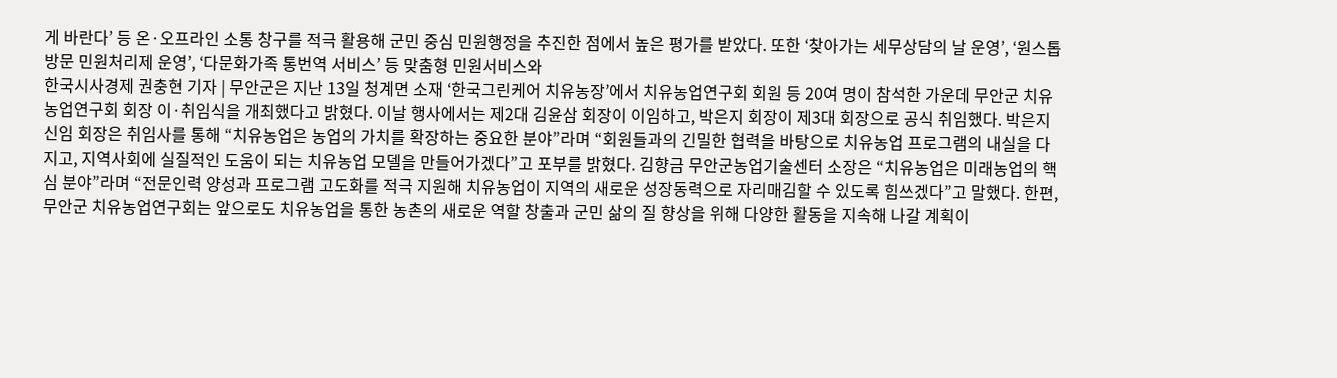게 바란다’ 등 온·오프라인 소통 창구를 적극 활용해 군민 중심 민원행정을 추진한 점에서 높은 평가를 받았다. 또한 ‘찾아가는 세무상담의 날 운영’, ‘원스톱 방문 민원처리제 운영’, ‘다문화가족 통번역 서비스’ 등 맞춤형 민원서비스와
한국시사경제 권충현 기자 | 무안군은 지난 13일 청계면 소재 ‘한국그린케어 치유농장’에서 치유농업연구회 회원 등 20여 명이 참석한 가운데 무안군 치유농업연구회 회장 이·취임식을 개최했다고 밝혔다. 이날 행사에서는 제2대 김윤삼 회장이 이임하고, 박은지 회장이 제3대 회장으로 공식 취임했다. 박은지 신임 회장은 취임사를 통해 “치유농업은 농업의 가치를 확장하는 중요한 분야”라며 “회원들과의 긴밀한 협력을 바탕으로 치유농업 프로그램의 내실을 다지고, 지역사회에 실질적인 도움이 되는 치유농업 모델을 만들어가겠다”고 포부를 밝혔다. 김향금 무안군농업기술센터 소장은 “치유농업은 미래농업의 핵심 분야”라며 “전문인력 양성과 프로그램 고도화를 적극 지원해 치유농업이 지역의 새로운 성장동력으로 자리매김할 수 있도록 힘쓰겠다”고 말했다. 한편, 무안군 치유농업연구회는 앞으로도 치유농업을 통한 농촌의 새로운 역할 창출과 군민 삶의 질 향상을 위해 다양한 활동을 지속해 나갈 계획이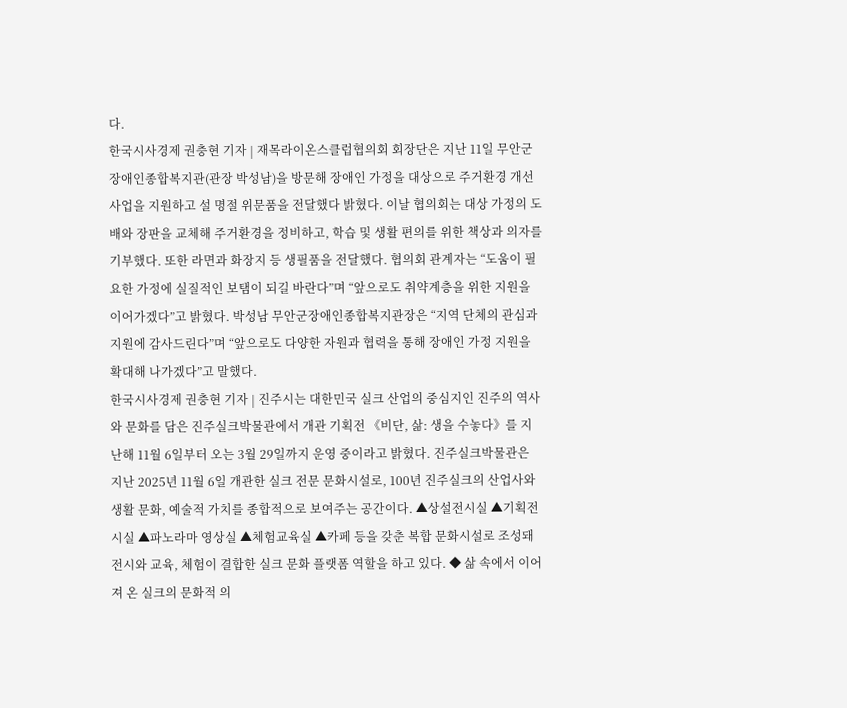다.
한국시사경제 권충현 기자 | 재목라이온스클럽협의회 회장단은 지난 11일 무안군장애인종합복지관(관장 박성남)을 방문해 장애인 가정을 대상으로 주거환경 개선 사업을 지원하고 설 명절 위문품을 전달했다 밝혔다. 이날 협의회는 대상 가정의 도배와 장판을 교체해 주거환경을 정비하고, 학습 및 생활 편의를 위한 책상과 의자를 기부했다. 또한 라면과 화장지 등 생필품을 전달했다. 협의회 관계자는 “도움이 필요한 가정에 실질적인 보탬이 되길 바란다”며 “앞으로도 취약계층을 위한 지원을 이어가겠다”고 밝혔다. 박성남 무안군장애인종합복지관장은 “지역 단체의 관심과 지원에 감사드린다”며 “앞으로도 다양한 자원과 협력을 통해 장애인 가정 지원을 확대해 나가겠다”고 말했다.
한국시사경제 권충현 기자 | 진주시는 대한민국 실크 산업의 중심지인 진주의 역사와 문화를 담은 진주실크박물관에서 개관 기획전 《비단, 삶: 생을 수놓다》를 지난해 11월 6일부터 오는 3월 29일까지 운영 중이라고 밝혔다. 진주실크박물관은 지난 2025년 11월 6일 개관한 실크 전문 문화시설로, 100년 진주실크의 산업사와 생활 문화, 예술적 가치를 종합적으로 보여주는 공간이다. ▲상설전시실 ▲기획전시실 ▲파노라마 영상실 ▲체험교육실 ▲카페 등을 갖춘 복합 문화시설로 조성돼 전시와 교육, 체험이 결합한 실크 문화 플랫폼 역할을 하고 있다. ◆ 삶 속에서 이어져 온 실크의 문화적 의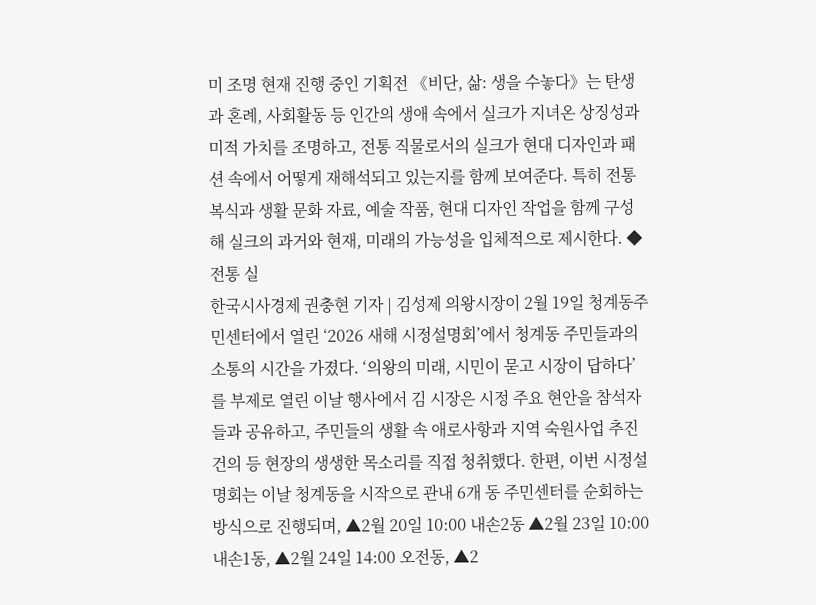미 조명 현재 진행 중인 기획전 《비단, 삶: 생을 수놓다》는 탄생과 혼례, 사회활동 등 인간의 생애 속에서 실크가 지녀온 상징성과 미적 가치를 조명하고, 전통 직물로서의 실크가 현대 디자인과 패션 속에서 어떻게 재해석되고 있는지를 함께 보여준다. 특히 전통 복식과 생활 문화 자료, 예술 작품, 현대 디자인 작업을 함께 구성해 실크의 과거와 현재, 미래의 가능성을 입체적으로 제시한다. ◆ 전통 실
한국시사경제 권충현 기자 | 김성제 의왕시장이 2월 19일 청계동주민센터에서 열린 ‘2026 새해 시정설명회’에서 청계동 주민들과의 소통의 시간을 가졌다. ‘의왕의 미래, 시민이 묻고 시장이 답하다’를 부제로 열린 이날 행사에서 김 시장은 시정 주요 현안을 참석자들과 공유하고, 주민들의 생활 속 애로사항과 지역 숙원사업 추진 건의 등 현장의 생생한 목소리를 직접 청취했다. 한편, 이번 시정설명회는 이날 청계동을 시작으로 관내 6개 동 주민센터를 순회하는 방식으로 진행되며, ▲2월 20일 10:00 내손2동 ▲2월 23일 10:00 내손1동, ▲2월 24일 14:00 오전동, ▲2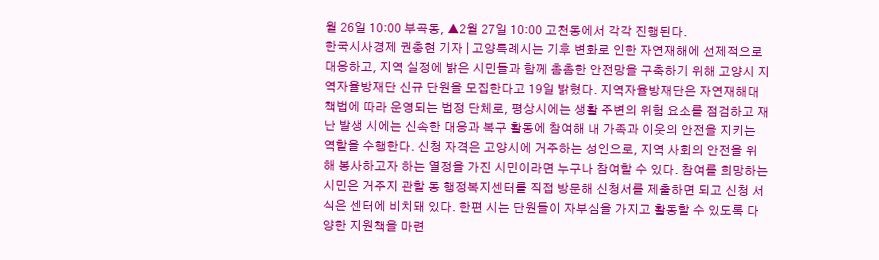월 26일 10:00 부곡동, ▲2월 27일 10:00 고천동에서 각각 진행된다.
한국시사경제 권충현 기자 | 고양특례시는 기후 변화로 인한 자연재해에 선제적으로 대응하고, 지역 실정에 밝은 시민들과 함께 촘촘한 안전망을 구축하기 위해 고양시 지역자율방재단 신규 단원을 모집한다고 19일 밝혔다. 지역자율방재단은 자연재해대책법에 따라 운영되는 법정 단체로, 평상시에는 생활 주변의 위험 요소를 점검하고 재난 발생 시에는 신속한 대응과 복구 활동에 참여해 내 가족과 이웃의 안전을 지키는 역할을 수행한다. 신청 자격은 고양시에 거주하는 성인으로, 지역 사회의 안전을 위해 봉사하고자 하는 열정을 가진 시민이라면 누구나 참여할 수 있다. 참여를 희망하는 시민은 거주지 관할 동 행정복지센터를 직접 방문해 신청서를 제출하면 되고 신청 서식은 센터에 비치돼 있다. 한편 시는 단원들이 자부심을 가지고 활동할 수 있도록 다양한 지원책을 마련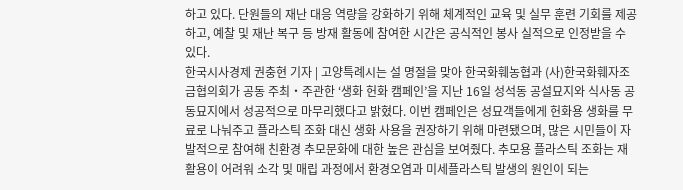하고 있다. 단원들의 재난 대응 역량을 강화하기 위해 체계적인 교육 및 실무 훈련 기회를 제공하고, 예찰 및 재난 복구 등 방재 활동에 참여한 시간은 공식적인 봉사 실적으로 인정받을 수 있다.
한국시사경제 권충현 기자 | 고양특례시는 설 명절을 맞아 한국화훼농협과 (사)한국화훼자조금협의회가 공동 주최‧주관한 ‘생화 헌화 캠페인’을 지난 16일 성석동 공설묘지와 식사동 공동묘지에서 성공적으로 마무리했다고 밝혔다. 이번 캠페인은 성묘객들에게 헌화용 생화를 무료로 나눠주고 플라스틱 조화 대신 생화 사용을 권장하기 위해 마련됐으며, 많은 시민들이 자발적으로 참여해 친환경 추모문화에 대한 높은 관심을 보여줬다. 추모용 플라스틱 조화는 재활용이 어려워 소각 및 매립 과정에서 환경오염과 미세플라스틱 발생의 원인이 되는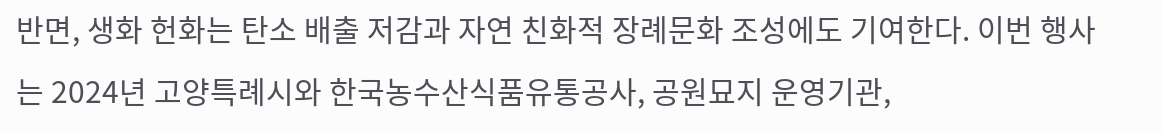반면, 생화 헌화는 탄소 배출 저감과 자연 친화적 장례문화 조성에도 기여한다. 이번 행사는 2024년 고양특례시와 한국농수산식품유통공사, 공원묘지 운영기관,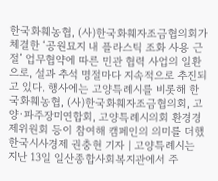한국화훼농협, (사)한국화훼자조금협의회가 체결한 ‘공원묘지 내 플라스틱 조화 사용 근절’ 업무협약에 따른 민관 협력 사업의 일환으로, 설과 추석 명절마다 지속적으로 추진되고 있다. 행사에는 고양특례시를 비롯해 한국화훼농협, (사)한국화훼자조금협의회, 고양·파주장미연합회, 고양특례시의회 환경경제위원회 등이 참여해 캠페인의 의미를 더했
한국시사경제 권충현 기자 | 고양특례시는 지난 13일 일산종합사회복지관에서 주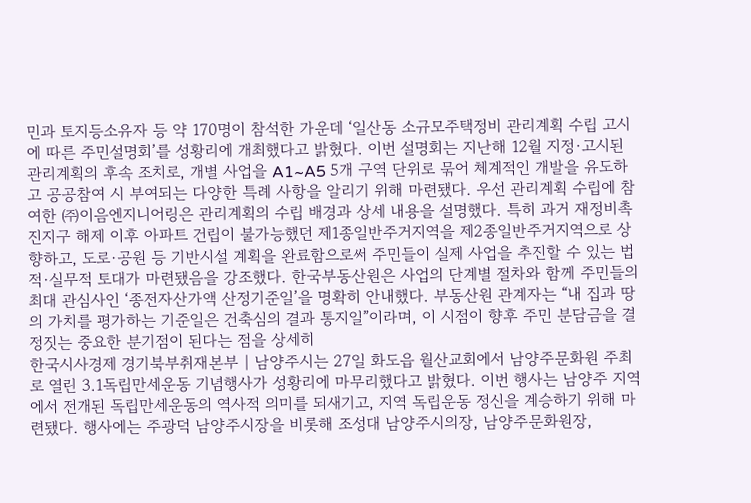민과 토지등소유자 등 약 170명이 참석한 가운데 ‘일산동 소규모주택정비 관리계획 수립 고시에 따른 주민설명회’를 성황리에 개최했다고 밝혔다. 이번 설명회는 지난해 12월 지정·고시된 관리계획의 후속 조치로, 개별 사업을 A1~A5 5개 구역 단위로 묶어 체계적인 개발을 유도하고 공공참여 시 부여되는 다양한 특례 사항을 알리기 위해 마련됐다. 우선 관리계획 수립에 참여한 ㈜이음엔지니어링은 관리계획의 수립 배경과 상세 내용을 설명했다. 특히 과거 재정비촉진지구 해제 이후 아파트 건립이 불가능했던 제1종일반주거지역을 제2종일반주거지역으로 상향하고, 도로·공원 등 기반시설 계획을 완료함으로써 주민들이 실제 사업을 추진할 수 있는 법적·실무적 토대가 마련됐음을 강조했다. 한국부동산원은 사업의 단계별 절차와 함께 주민들의 최대 관심사인 ‘종전자산가액 산정기준일’을 명확히 안내했다. 부동산원 관계자는 “내 집과 땅의 가치를 평가하는 기준일은 건축심의 결과 통지일”이라며, 이 시점이 향후 주민 분담금을 결정짓는 중요한 분기점이 된다는 점을 상세히
한국시사경제 경기북부취재본부 | 남양주시는 27일 화도읍 월산교회에서 남양주문화원 주최로 열린 3.1독립만세운동 기념행사가 성황리에 마무리했다고 밝혔다. 이번 행사는 남양주 지역에서 전개된 독립만세운동의 역사적 의미를 되새기고, 지역 독립운동 정신을 계승하기 위해 마련됐다. 행사에는 주광덕 남양주시장을 비롯해 조성대 남양주시의장, 남양주문화원장,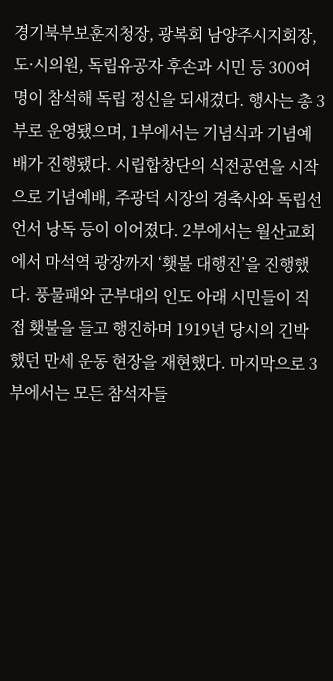경기북부보훈지청장, 광복회 남양주시지회장, 도·시의원, 독립유공자 후손과 시민 등 300여 명이 참석해 독립 정신을 되새겼다. 행사는 총 3부로 운영됐으며, 1부에서는 기념식과 기념예배가 진행됐다. 시립합창단의 식전공연을 시작으로 기념예배, 주광덕 시장의 경축사와 독립선언서 낭독 등이 이어졌다. 2부에서는 월산교회에서 마석역 광장까지 ‘횃불 대행진’을 진행했다. 풍물패와 군부대의 인도 아래 시민들이 직접 횃불을 들고 행진하며 1919년 당시의 긴박했던 만세 운동 현장을 재현했다. 마지막으로 3부에서는 모든 참석자들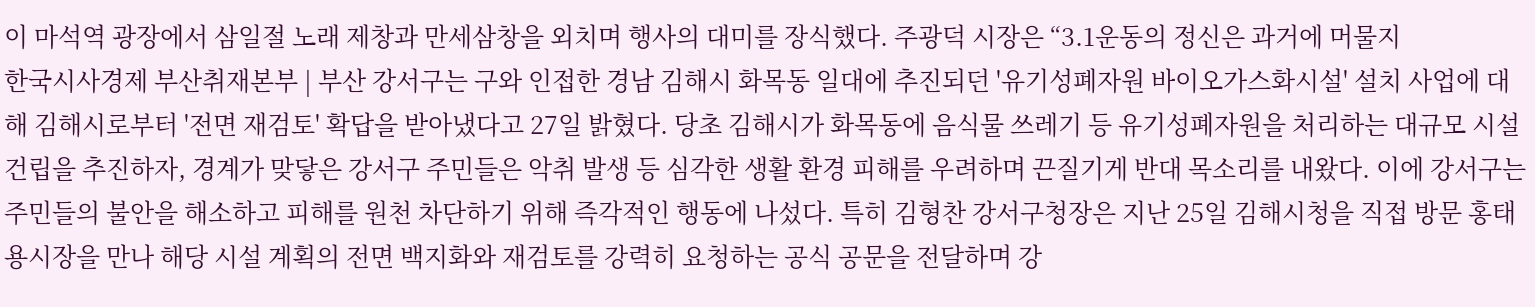이 마석역 광장에서 삼일절 노래 제창과 만세삼창을 외치며 행사의 대미를 장식했다. 주광덕 시장은 “3.1운동의 정신은 과거에 머물지
한국시사경제 부산취재본부 | 부산 강서구는 구와 인접한 경남 김해시 화목동 일대에 추진되던 '유기성폐자원 바이오가스화시설' 설치 사업에 대해 김해시로부터 '전면 재검토' 확답을 받아냈다고 27일 밝혔다. 당초 김해시가 화목동에 음식물 쓰레기 등 유기성폐자원을 처리하는 대규모 시설 건립을 추진하자, 경계가 맞닿은 강서구 주민들은 악취 발생 등 심각한 생활 환경 피해를 우려하며 끈질기게 반대 목소리를 내왔다. 이에 강서구는 주민들의 불안을 해소하고 피해를 원천 차단하기 위해 즉각적인 행동에 나섰다. 특히 김형찬 강서구청장은 지난 25일 김해시청을 직접 방문 홍태용시장을 만나 해당 시설 계획의 전면 백지화와 재검토를 강력히 요청하는 공식 공문을 전달하며 강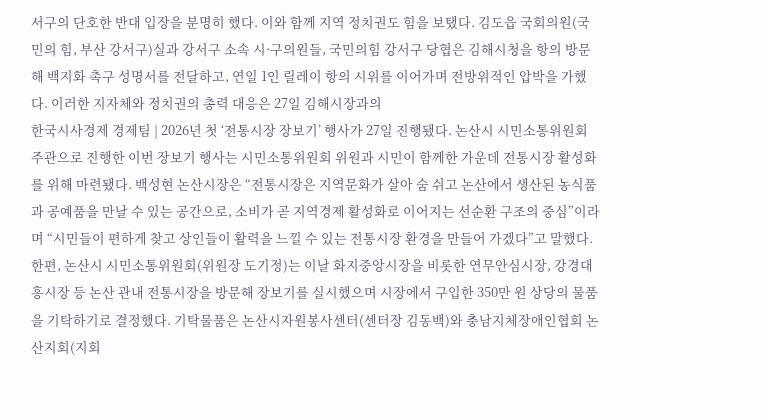서구의 단호한 반대 입장을 분명히 했다. 이와 함께 지역 정치권도 힘을 보탰다. 김도읍 국회의원(국민의 힘, 부산 강서구)실과 강서구 소속 시·구의원들, 국민의힘 강서구 당협은 김해시청을 항의 방문해 백지화 촉구 성명서를 전달하고, 연일 1인 릴레이 항의 시위를 이어가며 전방위적인 압박을 가했다. 이러한 지자체와 정치권의 총력 대응은 27일 김해시장과의
한국시사경제 경제팀 | 2026년 첫 ‘전통시장 장보기’ 행사가 27일 진행됐다. 논산시 시민소통위원회 주관으로 진행한 이번 장보기 행사는 시민소통위원회 위원과 시민이 함께한 가운데 전통시장 활성화를 위해 마련됐다. 백성현 논산시장은 “전통시장은 지역문화가 살아 숨 쉬고 논산에서 생산된 농식품과 공예품을 만날 수 있는 공간으로, 소비가 곧 지역경제 활성화로 이어지는 선순환 구조의 중심”이라며 “시민들이 편하게 찾고 상인들이 활력을 느낄 수 있는 전통시장 환경을 만들어 가겠다”고 말했다. 한편, 논산시 시민소통위원회(위원장 도기정)는 이날 화지중앙시장을 비롯한 연무안심시장, 강경대흥시장 등 논산 관내 전통시장을 방문해 장보기를 실시했으며 시장에서 구입한 350만 원 상당의 물품을 기탁하기로 결정했다. 기탁물품은 논산시자원봉사센터(센터장 김동백)와 충남지체장애인협회 논산지회(지회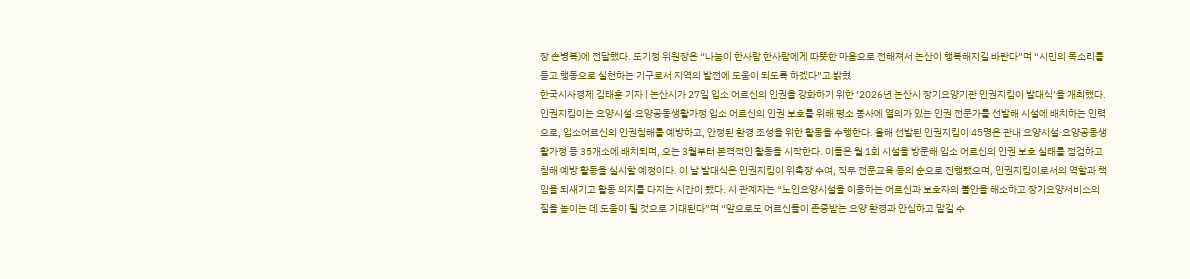장 손병복)에 전달했다. 도기정 위원장은 “나눔이 한사람 한사람에게 따뜻한 마음으로 전해져서 논산이 행복해지길 바란다”며 “시민의 목소리를 듣고 행동으로 실천하는 기구로서 지역의 발전에 도움이 되도록 하겠다”고 밝혔
한국시사경제 김태훈 기자 | 논산시가 27일 입소 어르신의 인권을 강화하기 위한 ‘2026년 논산시 장기요양기관 인권지킴이 발대식’을 개최했다. 인권지킴이는 요양시설·요양공동생활가정 입소 어르신의 인권 보호를 위해 평소 봉사에 열의가 있는 인권 전문가를 선발해 시설에 배치하는 인력으로, 입소어르신의 인권침해를 예방하고, 안정된 환경 조성을 위한 활동을 수행한다. 올해 선발된 인권지킴이 45명은 관내 요양시설·요양공동생활가정 등 35개소에 배치되며, 오는 3월부터 본격적인 활동을 시작한다. 이들은 월 1회 시설을 방문해 입소 어르신의 인권 보호 실태를 점검하고 침해 예방 활동을 실시할 예정이다. 이 날 발대식은 인권지킴이 위촉장 수여, 직무 전문교육 등의 순으로 진행됐으며, 인권지킴이로서의 역할과 책임을 되새기고 활동 의지를 다지는 시간이 됐다. 시 관계자는 “노인요양시설을 이용하는 어르신과 보호자의 불안을 해소하고 장기요양서비스의 질을 높이는 데 도움이 될 것으로 기대된다”며 “앞으로도 어르신들이 존중받는 요양 환경과 안심하고 맡길 수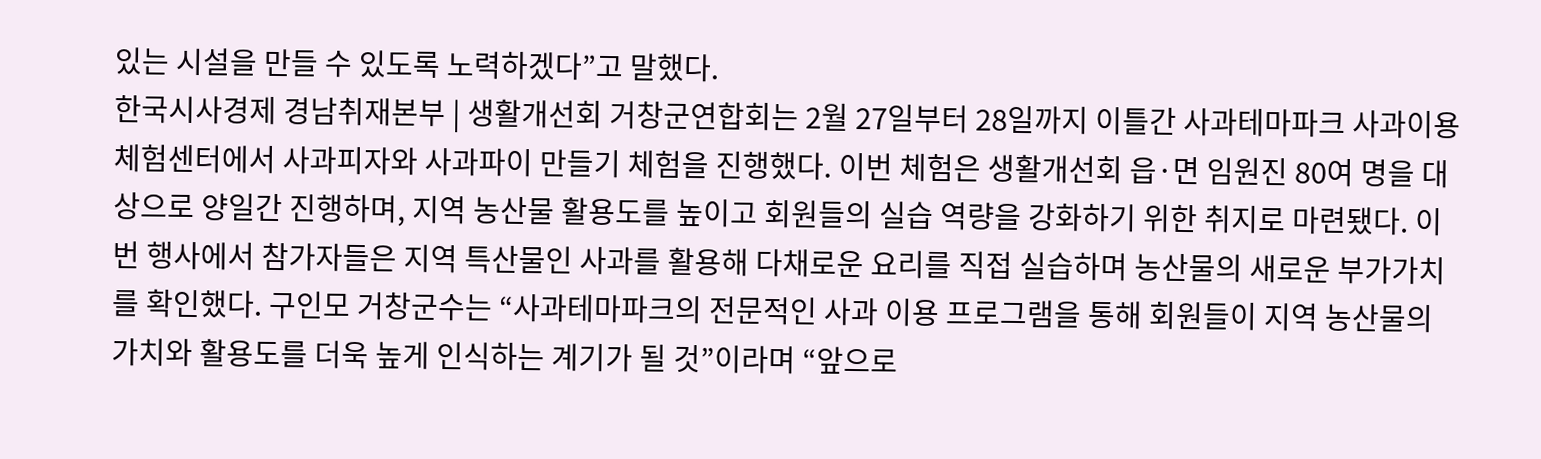있는 시설을 만들 수 있도록 노력하겠다”고 말했다.
한국시사경제 경남취재본부 | 생활개선회 거창군연합회는 2월 27일부터 28일까지 이틀간 사과테마파크 사과이용체험센터에서 사과피자와 사과파이 만들기 체험을 진행했다. 이번 체험은 생활개선회 읍·면 임원진 80여 명을 대상으로 양일간 진행하며, 지역 농산물 활용도를 높이고 회원들의 실습 역량을 강화하기 위한 취지로 마련됐다. 이번 행사에서 참가자들은 지역 특산물인 사과를 활용해 다채로운 요리를 직접 실습하며 농산물의 새로운 부가가치를 확인했다. 구인모 거창군수는 “사과테마파크의 전문적인 사과 이용 프로그램을 통해 회원들이 지역 농산물의 가치와 활용도를 더욱 높게 인식하는 계기가 될 것”이라며 “앞으로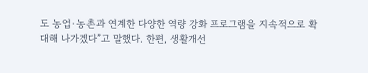도 농업·농촌과 연계한 다양한 역량 강화 프로그램을 지속적으로 확대해 나가겠다”고 말했다. 한편, 생활개선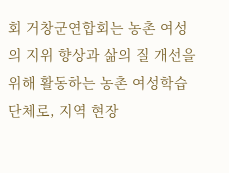회 거창군연합회는 농촌 여성의 지위 향상과 삶의 질 개선을 위해 활동하는 농촌 여성학습단체로, 지역 현장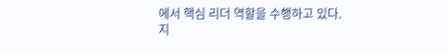에서 핵심 리더 역할을 수행하고 있다. 지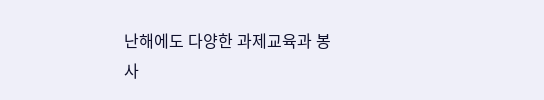난해에도 다양한 과제교육과 봉사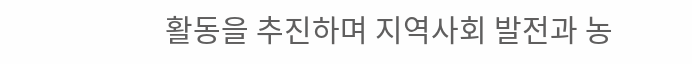활동을 추진하며 지역사회 발전과 농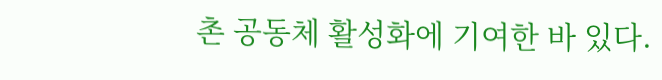촌 공동체 활성화에 기여한 바 있다.